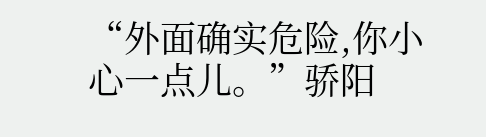“外面确实危险,你小心一点儿。”骄阳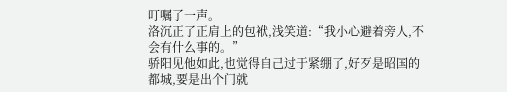叮嘱了一声。
洛沉正了正肩上的包袱,浅笑道:“我小心避着旁人,不会有什么事的。”
骄阳见他如此,也觉得自己过于紧绷了,好歹是昭国的都城,要是出个门就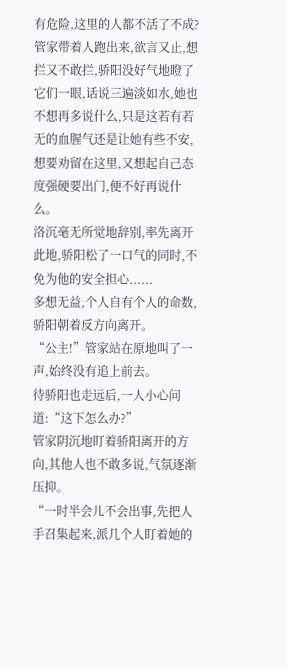有危险,这里的人都不活了不成?
管家带着人跑出来,欲言又止,想拦又不敢拦,骄阳没好气地瞪了它们一眼,话说三遍淡如水,她也不想再多说什么,只是这若有若无的血腥气还是让她有些不安,想要劝留在这里,又想起自己态度强硬要出门,便不好再说什么。
洛沉毫无所觉地辞别,率先离开此地,骄阳松了一口气的同时,不免为他的安全担心......
多想无益,个人自有个人的命数,骄阳朝着反方向离开。
“公主!”管家站在原地叫了一声,始终没有追上前去。
待骄阳也走远后,一人小心问道:“这下怎么办?”
管家阴沉地盯着骄阳离开的方向,其他人也不敢多说,气氛逐渐压抑。
“一时半会儿不会出事,先把人手召集起来,派几个人盯着她的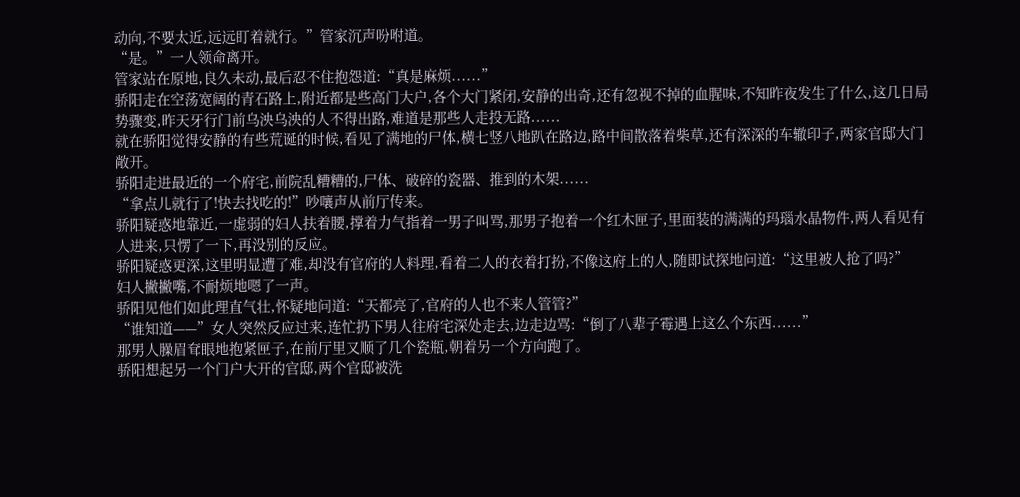动向,不要太近,远远盯着就行。”管家沉声吩咐道。
“是。”一人领命离开。
管家站在原地,良久未动,最后忍不住抱怨道:“真是麻烦......”
骄阳走在空荡宽阔的青石路上,附近都是些高门大户,各个大门紧闭,安静的出奇,还有忽视不掉的血腥味,不知昨夜发生了什么,这几日局势骤变,昨天牙行门前乌泱乌泱的人不得出路,难道是那些人走投无路......
就在骄阳觉得安静的有些荒诞的时候,看见了满地的尸体,横七竖八地趴在路边,路中间散落着柴草,还有深深的车辙印子,两家官邸大门敞开。
骄阳走进最近的一个府宅,前院乱糟糟的,尸体、破碎的瓷器、推到的木架......
“拿点儿就行了!快去找吃的!”吵嚷声从前厅传来。
骄阳疑惑地靠近,一虚弱的妇人扶着腰,撑着力气指着一男子叫骂,那男子抱着一个红木匣子,里面装的满满的玛瑙水晶物件,两人看见有人进来,只愣了一下,再没别的反应。
骄阳疑惑更深,这里明显遭了难,却没有官府的人料理,看着二人的衣着打扮,不像这府上的人,随即试探地问道:“这里被人抢了吗?”
妇人撇撇嘴,不耐烦地嗯了一声。
骄阳见他们如此理直气壮,怀疑地问道:“天都亮了,官府的人也不来人管管?”
“谁知道——”女人突然反应过来,连忙扔下男人往府宅深处走去,边走边骂:“倒了八辈子霉遇上这么个东西......”
那男人臊眉耷眼地抱紧匣子,在前厅里又顺了几个瓷瓶,朝着另一个方向跑了。
骄阳想起另一个门户大开的官邸,两个官邸被洗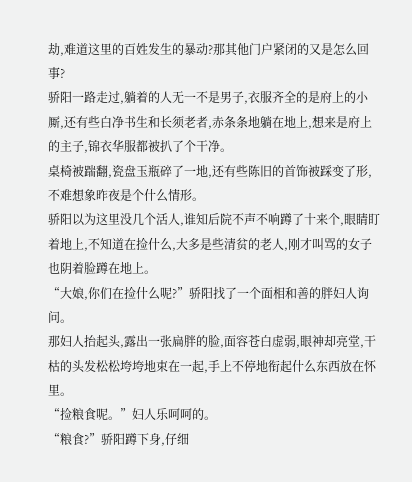劫,难道这里的百姓发生的暴动?那其他门户紧闭的又是怎么回事?
骄阳一路走过,躺着的人无一不是男子,衣服齐全的是府上的小厮,还有些白净书生和长须老者,赤条条地躺在地上,想来是府上的主子,锦衣华服都被扒了个干净。
桌椅被踹翻,瓷盘玉瓶碎了一地,还有些陈旧的首饰被踩变了形,不难想象昨夜是个什么情形。
骄阳以为这里没几个活人,谁知后院不声不响蹲了十来个,眼睛盯着地上,不知道在捡什么,大多是些清贫的老人,刚才叫骂的女子也阴着脸蹲在地上。
“大娘,你们在捡什么呢?”骄阳找了一个面相和善的胖妇人询问。
那妇人抬起头,露出一张扁胖的脸,面容苍白虚弱,眼神却亮堂,干枯的头发松松垮垮地束在一起,手上不停地衔起什么东西放在怀里。
“捡粮食呢。”妇人乐呵呵的。
“粮食?”骄阳蹲下身,仔细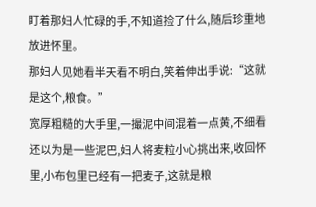盯着那妇人忙碌的手,不知道捡了什么,随后珍重地放进怀里。
那妇人见她看半天看不明白,笑着伸出手说:“这就是这个,粮食。”
宽厚粗糙的大手里,一撮泥中间混着一点黄,不细看还以为是一些泥巴,妇人将麦粒小心挑出来,收回怀里,小布包里已经有一把麦子,这就是粮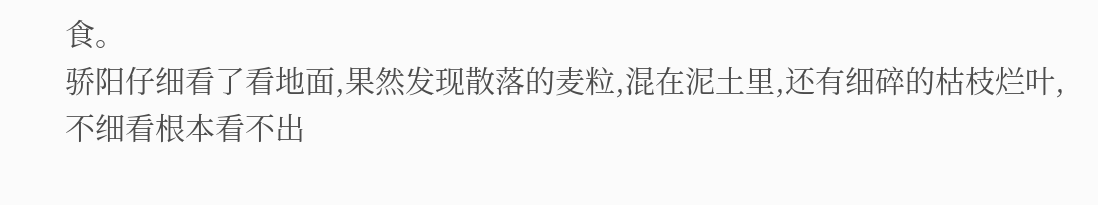食。
骄阳仔细看了看地面,果然发现散落的麦粒,混在泥土里,还有细碎的枯枝烂叶,不细看根本看不出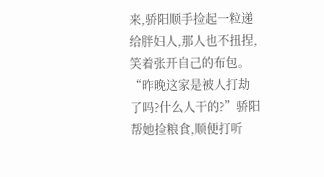来,骄阳顺手捡起一粒递给胖妇人,那人也不扭捏,笑着张开自己的布包。
“昨晚这家是被人打劫了吗?什么人干的?”骄阳帮她捡粮食,顺便打听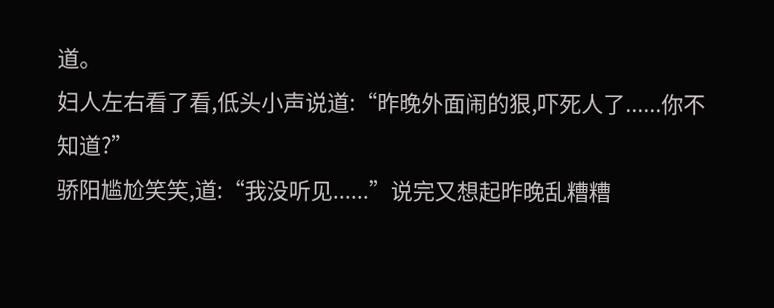道。
妇人左右看了看,低头小声说道:“昨晚外面闹的狠,吓死人了......你不知道?”
骄阳尴尬笑笑,道:“我没听见......”说完又想起昨晚乱糟糟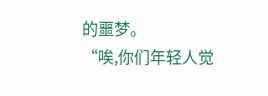的噩梦。
“唉,你们年轻人觉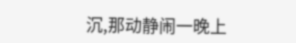沉,那动静闹一晚上